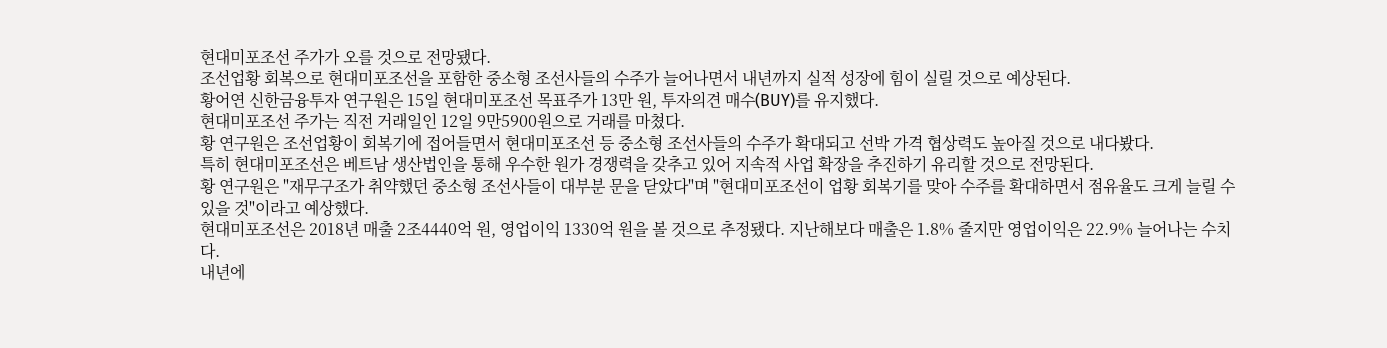현대미포조선 주가가 오를 것으로 전망됐다.
조선업황 회복으로 현대미포조선을 포함한 중소형 조선사들의 수주가 늘어나면서 내년까지 실적 성장에 힘이 실릴 것으로 예상된다.
황어연 신한금융투자 연구원은 15일 현대미포조선 목표주가 13만 원, 투자의견 매수(BUY)를 유지했다.
현대미포조선 주가는 직전 거래일인 12일 9만5900원으로 거래를 마쳤다.
황 연구원은 조선업황이 회복기에 접어들면서 현대미포조선 등 중소형 조선사들의 수주가 확대되고 선박 가격 협상력도 높아질 것으로 내다봤다.
특히 현대미포조선은 베트남 생산법인을 통해 우수한 원가 경쟁력을 갖추고 있어 지속적 사업 확장을 추진하기 유리할 것으로 전망된다.
황 연구원은 "재무구조가 취약했던 중소형 조선사들이 대부분 문을 닫았다"며 "현대미포조선이 업황 회복기를 맞아 수주를 확대하면서 점유율도 크게 늘릴 수 있을 것"이라고 예상했다.
현대미포조선은 2018년 매출 2조4440억 원, 영업이익 1330억 원을 볼 것으로 추정됐다. 지난해보다 매출은 1.8% 줄지만 영업이익은 22.9% 늘어나는 수치다.
내년에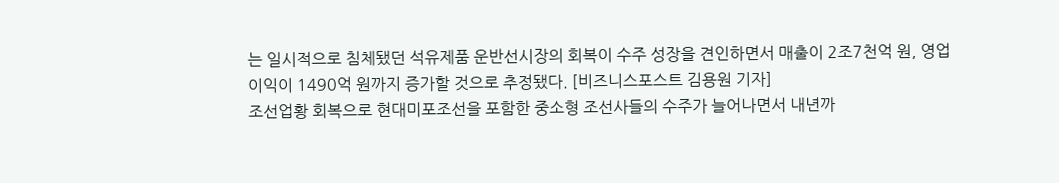는 일시적으로 침체됐던 석유제품 운반선시장의 회복이 수주 성장을 견인하면서 매출이 2조7천억 원, 영업이익이 1490억 원까지 증가할 것으로 추정됐다. [비즈니스포스트 김용원 기자]
조선업황 회복으로 현대미포조선을 포함한 중소형 조선사들의 수주가 늘어나면서 내년까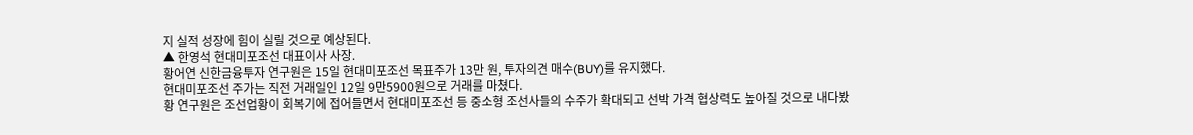지 실적 성장에 힘이 실릴 것으로 예상된다.
▲ 한영석 현대미포조선 대표이사 사장.
황어연 신한금융투자 연구원은 15일 현대미포조선 목표주가 13만 원, 투자의견 매수(BUY)를 유지했다.
현대미포조선 주가는 직전 거래일인 12일 9만5900원으로 거래를 마쳤다.
황 연구원은 조선업황이 회복기에 접어들면서 현대미포조선 등 중소형 조선사들의 수주가 확대되고 선박 가격 협상력도 높아질 것으로 내다봤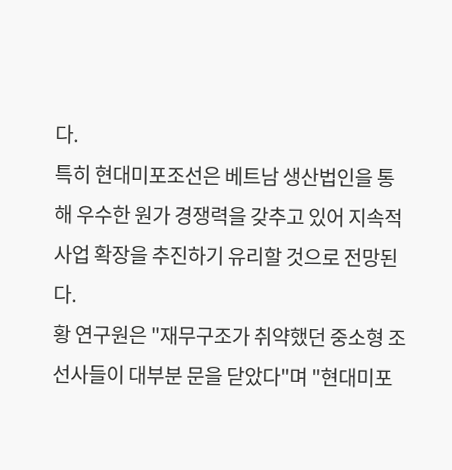다.
특히 현대미포조선은 베트남 생산법인을 통해 우수한 원가 경쟁력을 갖추고 있어 지속적 사업 확장을 추진하기 유리할 것으로 전망된다.
황 연구원은 "재무구조가 취약했던 중소형 조선사들이 대부분 문을 닫았다"며 "현대미포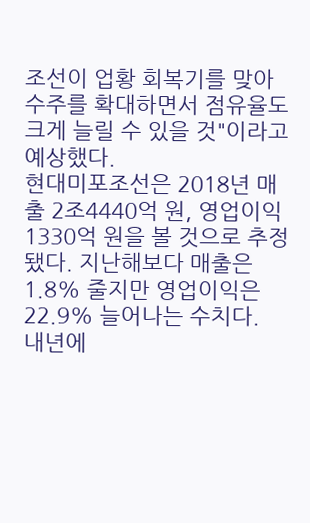조선이 업황 회복기를 맞아 수주를 확대하면서 점유율도 크게 늘릴 수 있을 것"이라고 예상했다.
현대미포조선은 2018년 매출 2조4440억 원, 영업이익 1330억 원을 볼 것으로 추정됐다. 지난해보다 매출은 1.8% 줄지만 영업이익은 22.9% 늘어나는 수치다.
내년에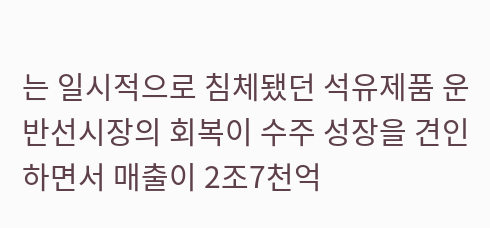는 일시적으로 침체됐던 석유제품 운반선시장의 회복이 수주 성장을 견인하면서 매출이 2조7천억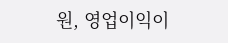원, 영업이익이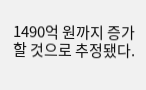1490억 원까지 증가할 것으로 추정됐다.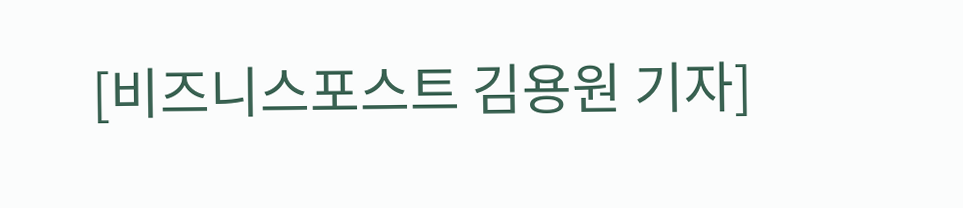[비즈니스포스트 김용원 기자]